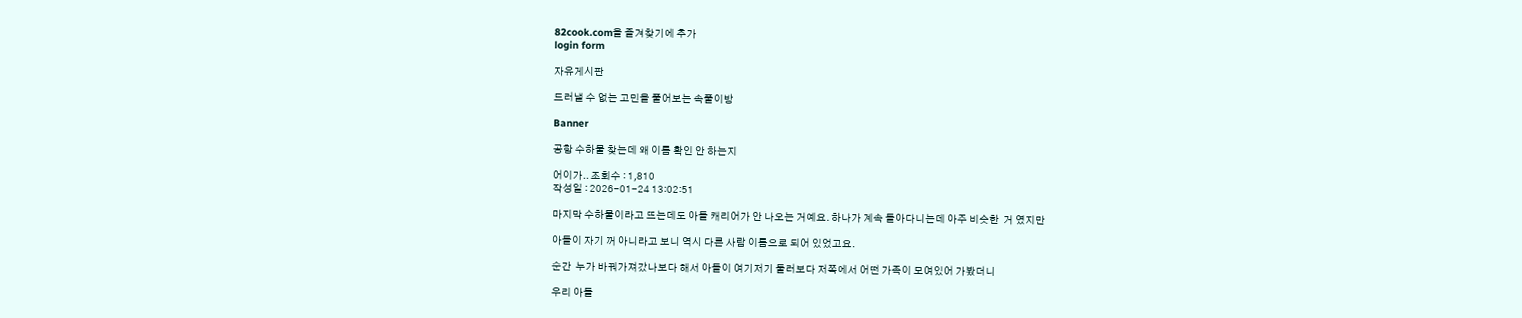82cook.com을 즐겨찾기에 추가
login form

자유게시판

드러낼 수 없는 고민을 풀어보는 속풀이방

Banner

공항 수하물 찾는데 왜 이름 확인 안 하는지

어이가.. 조회수 : 1,810
작성일 : 2026-01-24 13:02:51

마지막 수하물이라고 뜨는데도 아들 캐리어가 안 나오는 거예요. 하나가 계속 돌아다니는데 아주 비슷한  거 였지만

아들이 자기 꺼 아니라고 보니 역시 다른 사람 이름으로 되어 있었고요.

순간  누가 바꿔가져갔나보다 해서 아들이 여기저기 둘러보다 저쪽에서 어떤 가족이 모여있어 가봤더니

우리 아들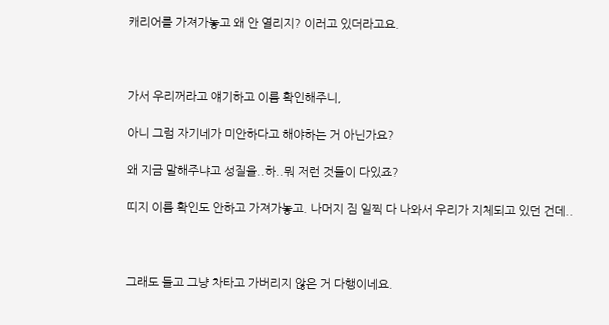캐리어를 가져가놓고 왜 안 열리지? 이러고 있더라고요.



가서 우리꺼라고 얘기하고 이름 확인해주니,

아니 그럼 자기네가 미안하다고 해야하는 거 아닌가요?

왜 지금 말해주냐고 성질을..하..뭐 저런 것들이 다있죠?

띠지 이름 확인도 안하고 가져가놓고. 나머지 짐 일찍 다 나와서 우리가 지체되고 있던 건데..



그래도 들고 그냥 차타고 가버리지 않은 거 다행이네요.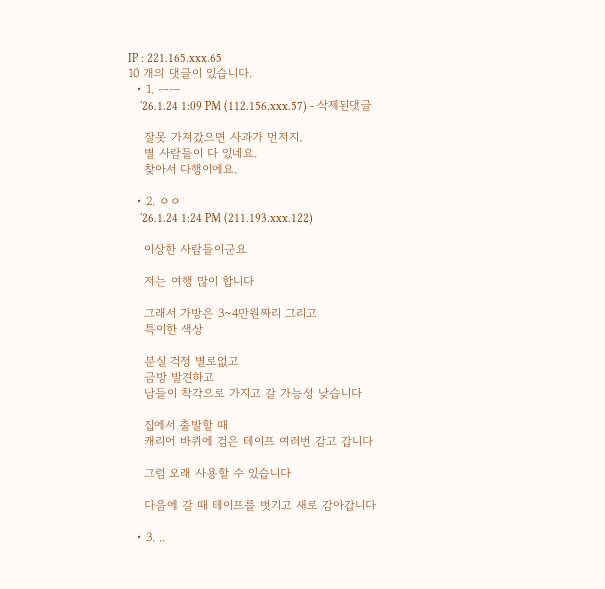IP : 221.165.xxx.65
10 개의 댓글이 있습니다.
  • 1. ㅡㅡ
    '26.1.24 1:09 PM (112.156.xxx.57) - 삭제된댓글

    잘못 가져갔으면 사과가 먼저지.
    별 사람들이 다 있네요.
    찾아서 다행이에요.

  • 2. ㅇㅇ
    '26.1.24 1:24 PM (211.193.xxx.122)

    이상한 사람들이군요

    저는 여행 많이 합니다

    그래서 가방은 3~4만원짜리 그리고
    특이한 색상

    분실 걱정 별로없고
    금방 발견하고
    남들이 착각으로 가지고 갈 가능성 낮습니다

    집에서 출발할 때
    캐리어 바퀴에 검은 테이프 여러번 감고 갑니다

    그럼 오래 사용할 수 있습니다

    다음에 갈 때 테이프를 벗기고 새로 감아갑니다

  • 3. ..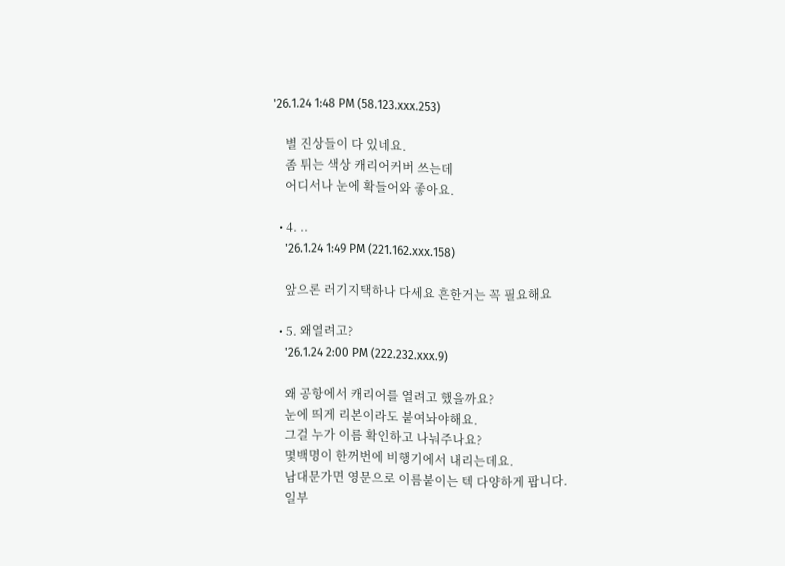'26.1.24 1:48 PM (58.123.xxx.253)

    별 진상들이 다 있네요.
    좀 튀는 색상 캐리어커버 쓰는데
    어디서나 눈에 확들어와 좋아요.

  • 4. ..
    '26.1.24 1:49 PM (221.162.xxx.158)

    앞으론 러기지택하나 다세요 흔한거는 꼭 필요해요

  • 5. 왜열려고?
    '26.1.24 2:00 PM (222.232.xxx.9)

    왜 공항에서 캐리어를 열려고 했을까요?
    눈에 띄게 리본이라도 붙여놔야해요.
    그걸 누가 이름 확인하고 나눠주나요?
    몇백명이 한꺼번에 비행기에서 내리는데요.
    남대문가면 영문으로 이름붙이는 텍 다양하게 팝니다.
    일부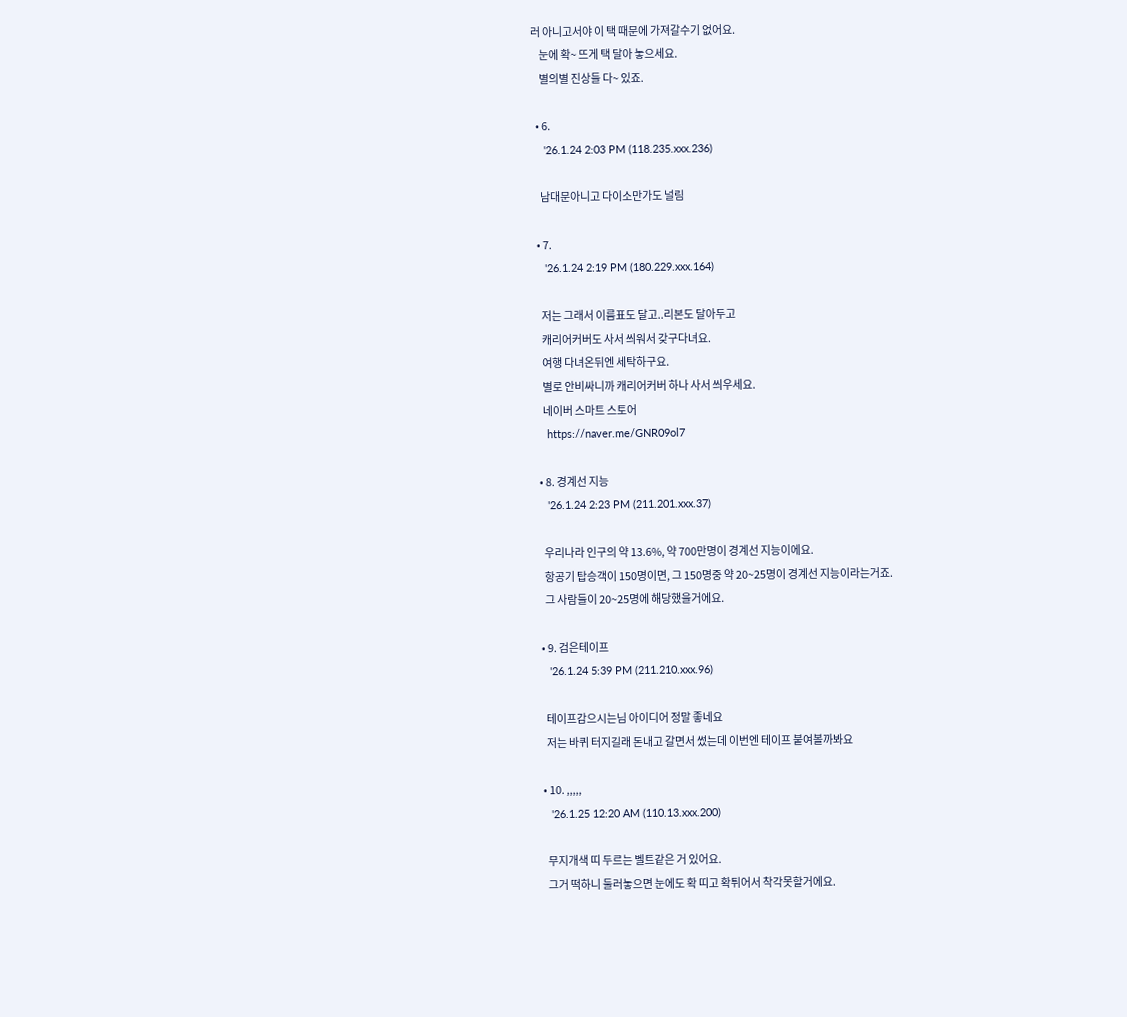러 아니고서야 이 택 때문에 가져갈수기 없어요.
    눈에 확~ 뜨게 택 달아 놓으세요.
    별의별 진상들 다~ 있죠.

  • 6.
    '26.1.24 2:03 PM (118.235.xxx.236)

    남대문아니고 다이소만가도 널림

  • 7.
    '26.1.24 2:19 PM (180.229.xxx.164)

    저는 그래서 이름표도 달고..리본도 달아두고
    캐리어커버도 사서 씌워서 갖구다녀요.
    여행 다녀온뒤엔 세탁하구요.
    별로 안비싸니까 캐리어커버 하나 사서 씌우세요.
    네이버 스마트 스토어
    https://naver.me/GNR09ol7

  • 8. 경계선 지능
    '26.1.24 2:23 PM (211.201.xxx.37)

    우리나라 인구의 약 13.6%, 약 700만명이 경계선 지능이에요.
    항공기 탑승객이 150명이면, 그 150명중 약 20~25명이 경계선 지능이라는거죠.
    그 사람들이 20~25명에 해당했을거에요.

  • 9. 검은테이프
    '26.1.24 5:39 PM (211.210.xxx.96)

    테이프감으시는님 아이디어 정말 좋네요
    저는 바퀴 터지길래 돈내고 갈면서 썼는데 이번엔 테이프 붙여볼까봐요

  • 10. ,,,,,
    '26.1.25 12:20 AM (110.13.xxx.200)

    무지개색 띠 두르는 벨트같은 거 있어요.
    그거 떡하니 둘러놓으면 눈에도 확 띠고 확튀어서 착각못할거에요.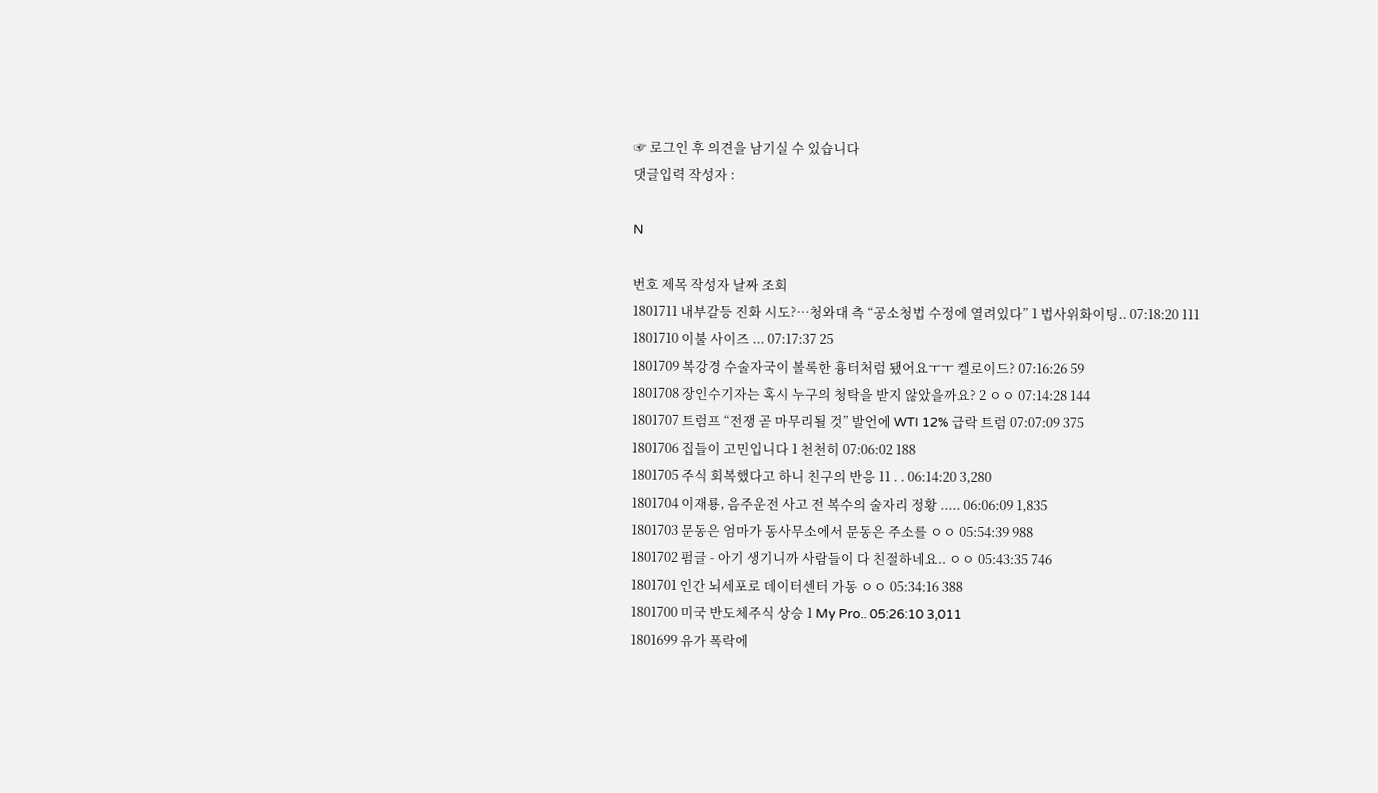☞ 로그인 후 의견을 남기실 수 있습니다
댓글입력 작성자 :

N

번호 제목 작성자 날짜 조회
1801711 내부갈등 진화 시도?…청와대 측 “공소청법 수정에 열려있다” 1 법사위화이팅.. 07:18:20 111
1801710 이불 사이즈 ... 07:17:37 25
1801709 복강경 수술자국이 볼록한 흉터처럼 됐어요ㅜㅜ 켈로이드? 07:16:26 59
1801708 장인수기자는 혹시 누구의 청탁을 받지 않았을까요? 2 ㅇㅇ 07:14:28 144
1801707 트럼프 “전쟁 곧 마무리될 것” 발언에 WTI 12% 급락 트럼 07:07:09 375
1801706 집들이 고민입니다 1 천천히 07:06:02 188
1801705 주식 회복했다고 하니 친구의 반응 11 . . 06:14:20 3,280
1801704 이재룡, 음주운전 사고 전 복수의 술자리 정황 ..... 06:06:09 1,835
1801703 문동은 엄마가 동사무소에서 문동은 주소를 ㅇㅇ 05:54:39 988
1801702 펌글 - 아기 생기니까 사람들이 다 친절하네요.. ㅇㅇ 05:43:35 746
1801701 인간 뇌세포로 데이터센터 가동 ㅇㅇ 05:34:16 388
1801700 미국 반도체주식 상승 1 My Pro.. 05:26:10 3,011
1801699 유가 폭락에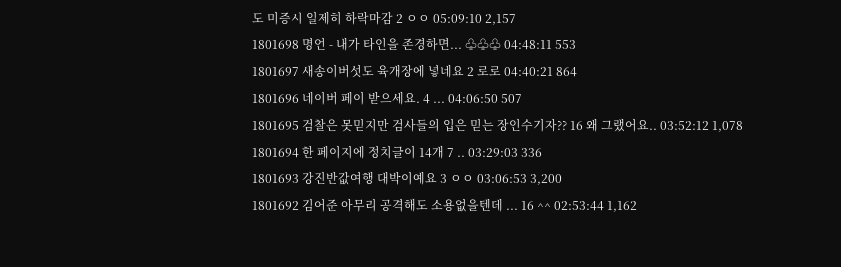도 미증시 일제히 하락마감 2 ㅇㅇ 05:09:10 2,157
1801698 명언 - 내가 타인을 존경하면... ♧♧♧ 04:48:11 553
1801697 새송이버섯도 육개장에 넣네요 2 로로 04:40:21 864
1801696 네이버 페이 받으세요. 4 ... 04:06:50 507
1801695 검찰은 못믿지만 검사들의 입은 믿는 장인수기자?? 16 왜 그랬어요.. 03:52:12 1,078
1801694 한 페이지에 정치글이 14개 7 .. 03:29:03 336
1801693 강진반값여행 대박이예요 3 ㅇㅇ 03:06:53 3,200
1801692 김어준 아무리 공격해도 소용없을텐데 ... 16 ^^ 02:53:44 1,162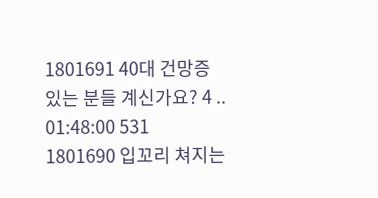1801691 40대 건망증 있는 분들 계신가요? 4 .. 01:48:00 531
1801690 입꼬리 쳐지는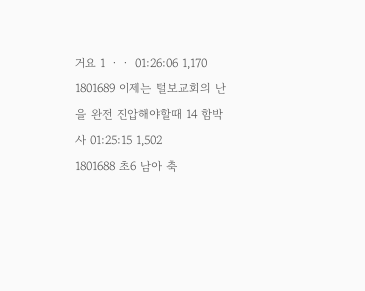거요 1 ㆍㆍ 01:26:06 1,170
1801689 이제는 털보교회의 난을 완전 진압해야할때 14 함박사 01:25:15 1,502
1801688 초6 남아 축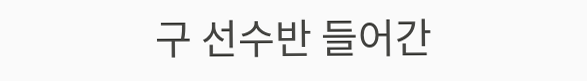구 선수반 들어간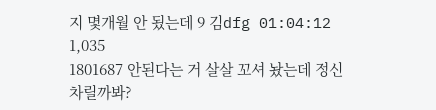지 몇개월 안 됬는데 9 김dfg 01:04:12 1,035
1801687 안된다는 거 살살 꼬셔 놨는데 정신 차릴까봐?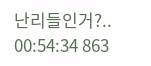난리들인거?.. 00:54:34 863